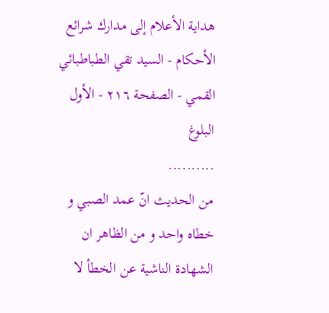هداية الأعلام إلى مدارك شرائع الأحكام - السيد تقي الطباطبائي القمي - الصفحة ٢١٦ - الأول البلوغ
..........
من الحديث انّ عمد الصبي و خطاه واحد و من الظاهر ان الشهادة الناشية عن الخطأ لا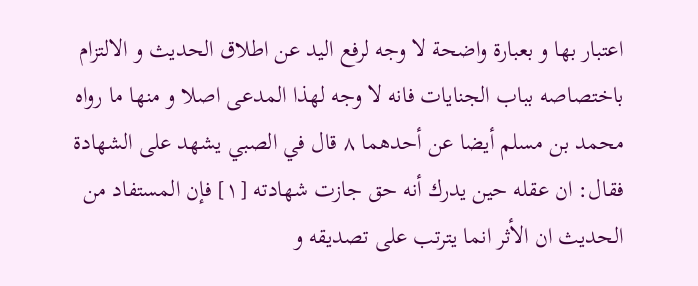اعتبار بها و بعبارة واضحة لا وجه لرفع اليد عن اطلاق الحديث و الالتزام باختصاصه بباب الجنايات فانه لا وجه لهذا المدعى اصلا و منها ما رواه محمد بن مسلم أيضا عن أحدهما ٨ قال في الصبي يشهد على الشهادة فقال: ان عقله حين يدرك أنه حق جازت شهادته [١] فإن المستفاد من الحديث ان الأثر انما يترتب على تصديقه و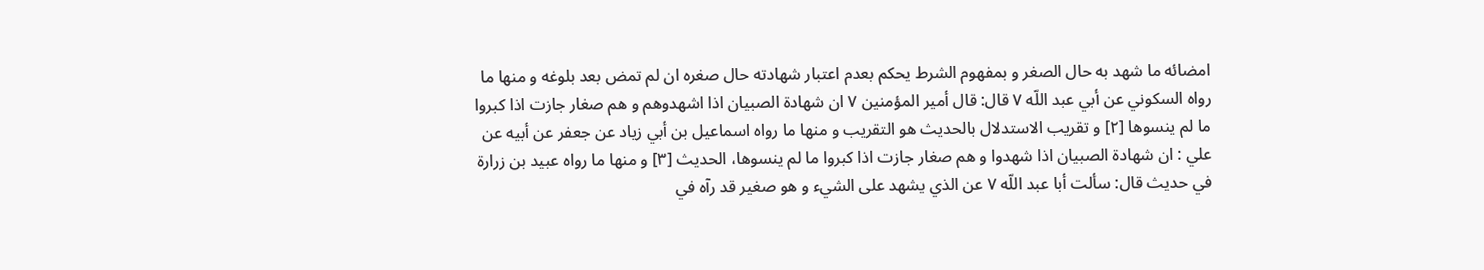امضائه ما شهد به حال الصغر و بمفهوم الشرط يحكم بعدم اعتبار شهادته حال صغره ان لم تمض بعد بلوغه و منها ما رواه السكوني عن أبي عبد اللّه ٧ قال: قال أمير المؤمنين ٧ ان شهادة الصبيان اذا اشهدوهم و هم صغار جازت اذا كبروا ما لم ينسوها [٢] و تقريب الاستدلال بالحديث هو التقريب و منها ما رواه اسماعيل بن أبي زياد عن جعفر عن أبيه عن علي : ان شهادة الصبيان اذا شهدوا و هم صغار جازت اذا كبروا ما لم ينسوها، الحديث [٣] و منها ما رواه عبيد بن زرارة في حديث قال: سألت أبا عبد اللّه ٧ عن الذي يشهد على الشيء و هو صغير قد رآه في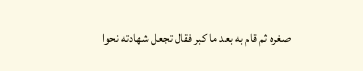صغره ثم قام به بعد ما كبر فقال تجعل شهادته نحوا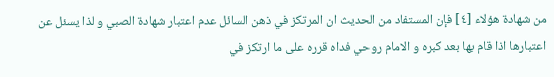من شهادة هؤلاء [٤] فإن المستفاد من الحديث ان المرتكز في ذهن السائل عدم اعتبار شهادة الصبي و لذا يسئل عن اعتبارها اذا قام بها بعد كبره و الامام روحي فداه قرره على ما ارتكز في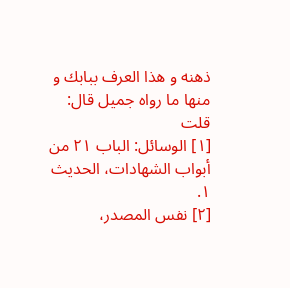ذهنه و هذا العرف ببابك و منها ما رواه جميل قال: قلت
[١] الوسائل: الباب ٢١ من أبواب الشهادات، الحديث ١.
[٢] نفس المصدر،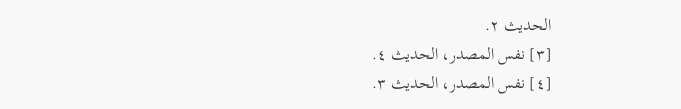الحديث ٢.
[٣] نفس المصدر، الحديث ٤.
[٤] نفس المصدر، الحديث ٣.